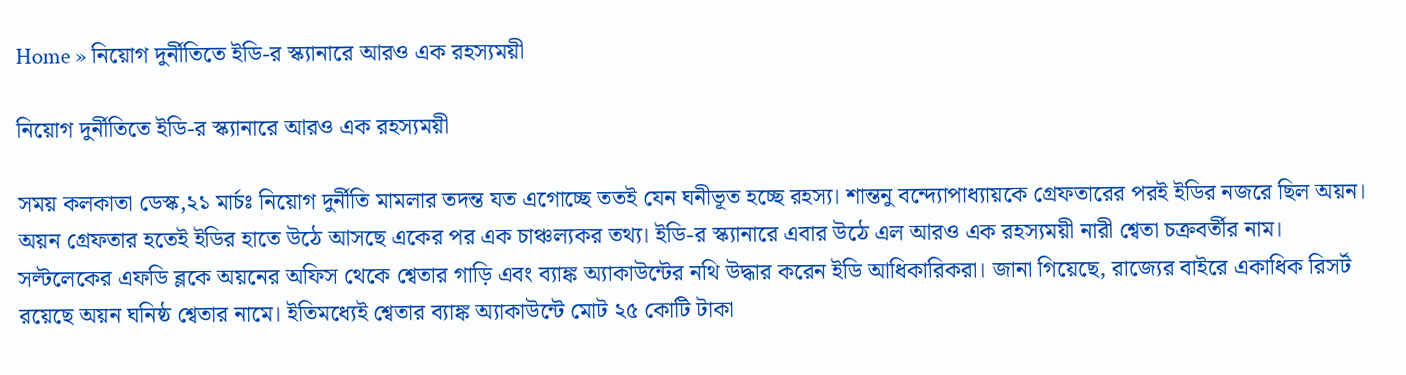Home » নিয়োগ দুর্নীতিতে ইডি-র স্ক্যানারে আরও এক রহস্যময়ী

নিয়োগ দুর্নীতিতে ইডি-র স্ক্যানারে আরও এক রহস্যময়ী

সময় কলকাতা ডেস্ক,২১ মার্চঃ নিয়োগ দুর্নীতি মামলার তদন্ত যত এগোচ্ছে ততই যেন ঘনীভূত হচ্ছে রহস্য। শান্তনু বন্দ্যোপাধ্যায়কে গ্রেফতারের পরই ইডির নজরে ছিল অয়ন। অয়ন গ্রেফতার হতেই ইডির হাতে উঠে আসছে একের পর এক চাঞ্চল্যকর তথ্য। ইডি-র স্ক্যানারে এবার উঠে এল আরও এক রহস্যময়ী নারী শ্বেতা চক্রবর্তীর নাম। সল্টলেকের এফডি ব্লকে অয়নের অফিস থেকে শ্বেতার গাড়ি এবং ব্যাঙ্ক অ্যাকাউন্টের নথি উদ্ধার করেন ইডি আধিকারিকরা। জানা গিয়েছে, রাজ্যের বাইরে একাধিক রিসর্ট রয়েছে অয়ন ঘনিষ্ঠ শ্বেতার নামে। ইতিমধ্যেই শ্বেতার ব্যাঙ্ক অ্যাকাউন্টে মোট ২৫ কোটি টাকা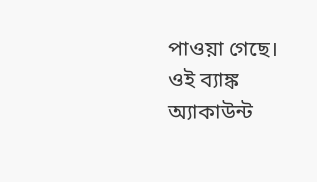পাওয়া গেছে। ওই ব্যাঙ্ক অ্যাকাউন্ট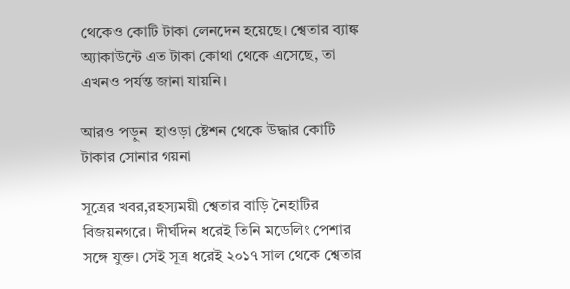থেকেও কোটি টাকা লেনদেন হয়েছে। শ্বেতার ব্যাঙ্ক অ্যাকাউন্টে এত টাকা কোথা থেকে এসেছে, তা এখনও পর্যন্ত জানা যায়নি।

আরও পড়ুন  হাওড়া ষ্টেশন থেকে উদ্ধার কোটি টাকার সোনার গয়না

সূত্রের খবর,রহস্যময়ী শ্বেতার বাড়ি নৈহাটির বিজয়নগরে। দীর্ঘদিন ধরেই তিনি মডেলিং পেশার সঙ্গে যুক্ত। সেই সূত্র ধরেই ২০১৭ সাল থেকে শ্বেতার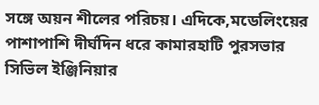সঙ্গে অয়ন শীলের পরিচয়। এদিকে,মডেলিংয়ের পাশাপাশি দীর্ঘদিন ধরে কামারহাটি পুরসভার সিভিল ইঞ্জিনিয়ার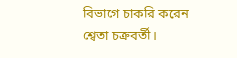বিভাগে চাকরি করেন শ্বেতা চক্রবর্তী।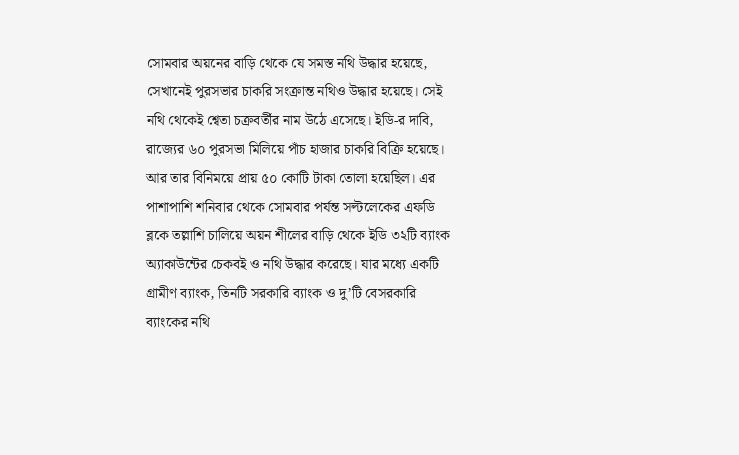সোমবার অয়নের বাড়ি থেকে যে সমস্ত নথি উদ্ধার হয়েছে, সেখানেই পুরসভার চাকরি সংক্রান্ত নথিও উদ্ধার হয়েছে। সেই নথি থেকেই শ্বেতা চক্রবর্তীর নাম উঠে এসেছে। ইডি-র দাবি, রাজ্যের ৬০ পুরসভা মিলিয়ে পাঁচ হাজার চাকরি বিক্রি হয়েছে। আর তার বিনিময়ে প্রায় ৫০ কোটি টাকা তোলা হয়েছিল। এর পাশাপাশি শনিবার থেকে সোমবার পর্যন্ত সল্টলেকের এফডি ব্লকে তল্লাশি চালিয়ে অয়ন শীলের বাড়ি থেকে ইডি ৩২টি ব্যাংক অ্যাকাউন্টের চেকবই ও নথি উদ্ধার করেছে। যার মধ্যে একটি গ্রামীণ ব্যাংক, তিনটি সরকারি ব্যাংক ও দু’টি বেসরকারি ব্যাংকের নথি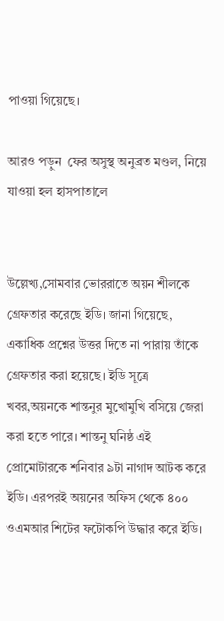পাওয়া গিয়েছে।

আরও পড়ুন  ফের অসুস্থ অনুব্রত মণ্ডল, নিয়ে যাওয়া হল হাসপাতালে


উল্লেখ্য,সোমবার ভোররাতে অয়ন শীলকে গ্রেফতার করেছে ইডি। জানা গিয়েছে, একাধিক প্রশ্নের উত্তর দিতে না পারায় তাঁকে গ্রেফতার করা হয়েছে। ইডি সূত্রে খবর,অয়নকে শান্তনুর মুখোমুখি বসিয়ে জেরা করা হতে পারে। শান্তনু ঘনিষ্ঠ এই প্রোমোটারকে শনিবার ৯টা নাগাদ আটক করে ইডি। এরপরই অয়নের অফিস থেকে ৪০০ ওএমআর শিটের ফটোকপি উদ্ধার করে ইডি।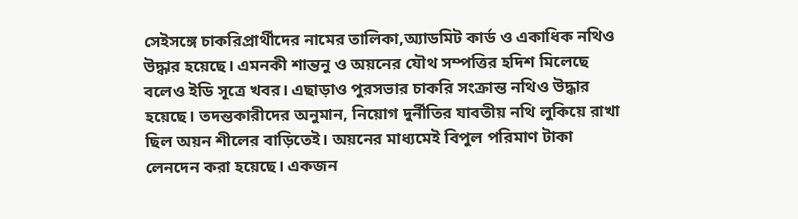সেইসঙ্গে চাকরিপ্রার্থীদের নামের তালিকা,অ্যাডমিট কার্ড ও একাধিক নথিও উদ্ধার হয়েছে। এমনকী শান্তনু ও অয়নের যৌথ সম্পত্তির হদিশ মিলেছে বলেও ইডি সূত্রে খবর। এছাড়াও পুরসভার চাকরি সংক্রান্ত নথিও উদ্ধার হয়েছে। তদন্তকারীদের অনুমান, নিয়োগ দুর্নীতির যাবতীয় নথি লুকিয়ে রাখা ছিল অয়ন শীলের বাড়িতেই। অয়নের মাধ্যমেই বিপুল পরিমাণ টাকা লেনদেন করা হয়েছে। একজন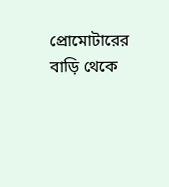প্রোমোটারের বাড়ি থেকে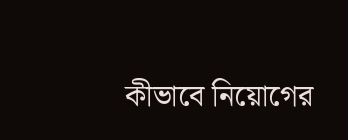কীভাবে নিয়োগের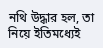নথি উদ্ধার হল, তা নিয়ে ইতিমধ্যেই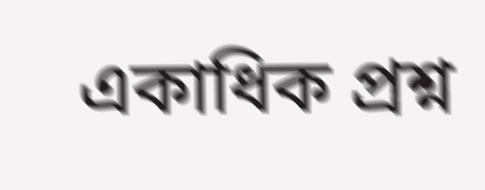একাধিক প্রশ্ন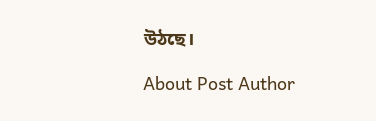উঠছে।

About Post Author